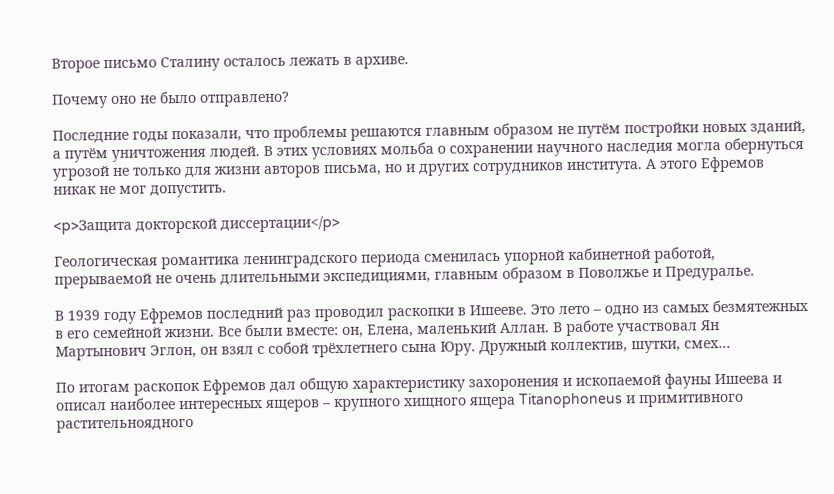Второе письмо Сталину осталось лежать в архиве.

Почему оно не было отправлено?

Последние годы показали, что проблемы решаются главным образом не путём постройки новых зданий, а путём уничтожения людей. В этих условиях мольба о сохранении научного наследия могла обернуться угрозой не только для жизни авторов письма, но и других сотрудников института. А этого Ефремов никак не мог допустить.

<p>Защита докторской диссертации</p>

Геологическая романтика ленинградского периода сменилась упорной кабинетной работой, прерываемой не очень длительными экспедициями, главным образом в Поволжье и Предуралье.

В 1939 году Ефремов последний раз проводил раскопки в Ишееве. Это лето – одно из самых безмятежных в его семейной жизни. Все были вместе: он, Елена, маленький Аллан. В работе участвовал Ян Мартынович Эглон, он взял с собой трёхлетнего сына Юру. Дружный коллектив, шутки, смех…

По итогам раскопок Ефремов дал общую характеристику захоронения и ископаемой фауны Ишеева и описал наиболее интересных ящеров – крупного хищного ящера Titanophoneus и примитивного растительноядного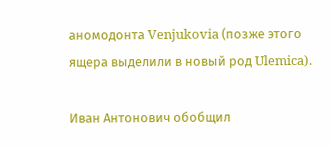аномодонта Venjukovia (позже этого ящера выделили в новый род Ulemica).

Иван Антонович обобщил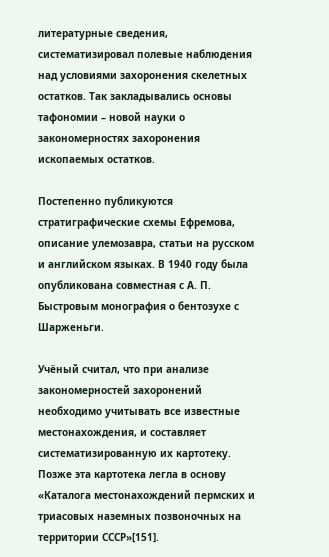литературные сведения, систематизировал полевые наблюдения над условиями захоронения скелетных остатков. Так закладывались основы тафономии – новой науки о закономерностях захоронения ископаемых остатков.

Постепенно публикуются стратиграфические схемы Ефремова, описание улемозавра, статьи на русском и английском языках. В 1940 году была опубликована совместная с А. П. Быстровым монография о бентозухе с Шарженьги.

Учёный считал, что при анализе закономерностей захоронений необходимо учитывать все известные местонахождения, и составляет систематизированную их картотеку. Позже эта картотека легла в основу «Каталога местонахождений пермских и триасовых наземных позвоночных на территории СССР»[151].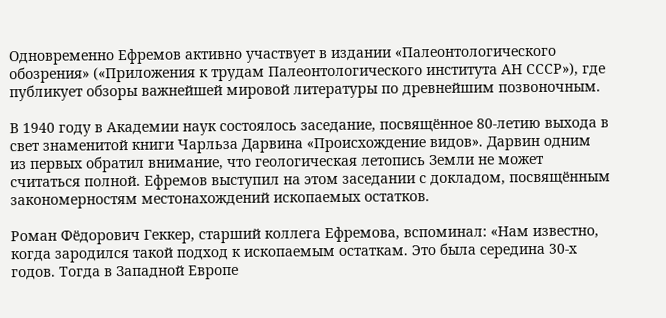Одновременно Ефремов активно участвует в издании «Палеонтологического обозрения» («Приложения к трудам Палеонтологического института АН СССР»), где публикует обзоры важнейшей мировой литературы по древнейшим позвоночным.

В 1940 году в Академии наук состоялось заседание, посвящённое 80-летию выхода в свет знаменитой книги Чарльза Дарвина «Происхождение видов». Дарвин одним из первых обратил внимание, что геологическая летопись Земли не может считаться полной. Ефремов выступил на этом заседании с докладом, посвящённым закономерностям местонахождений ископаемых остатков.

Роман Фёдорович Геккер, старший коллега Ефремова, вспоминал: «Нам известно, когда зародился такой подход к ископаемым остаткам. Это была середина 30-х годов. Тогда в Западной Европе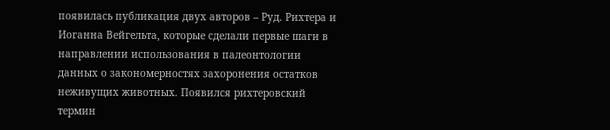появилась публикация двух авторов – Руд. Рихтера и Иоганна Вейгельта, которые сделали первые шаги в направлении использования в палеонтологии данных о закономерностях захоронения остатков неживущих животных. Появился рихтеровский термин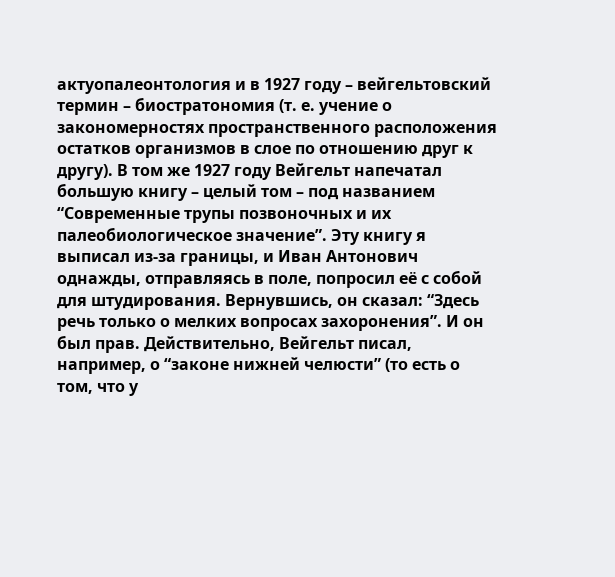актуопалеонтология и в 1927 году – вейгельтовский термин – биостратономия (т. е. учение о закономерностях пространственного расположения остатков организмов в слое по отношению друг к другу). В том же 1927 году Вейгельт напечатал большую книгу – целый том – под названием “Современные трупы позвоночных и их палеобиологическое значение”. Эту книгу я выписал из-за границы, и Иван Антонович однажды, отправляясь в поле, попросил её с собой для штудирования. Вернувшись, он сказал: “Здесь речь только о мелких вопросах захоронения”. И он был прав. Действительно, Вейгельт писал, например, о “законе нижней челюсти” (то есть о том, что у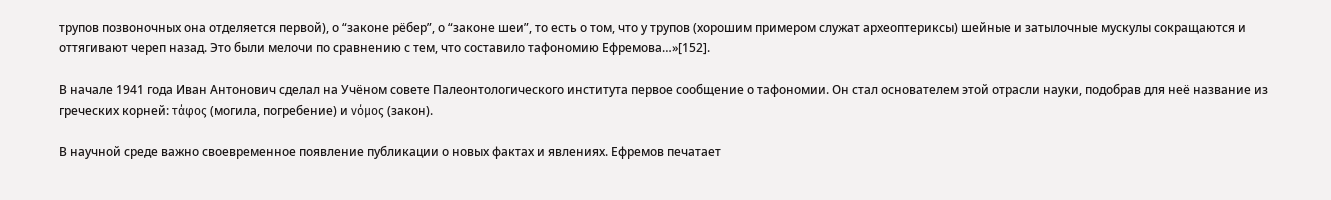трупов позвоночных она отделяется первой), о “законе рёбер”, о “законе шеи”, то есть о том, что у трупов (хорошим примером служат археоптериксы) шейные и затылочные мускулы сокращаются и оттягивают череп назад. Это были мелочи по сравнению с тем, что составило тафономию Ефремова…»[152].

В начале 1941 года Иван Антонович сделал на Учёном совете Палеонтологического института первое сообщение о тафономии. Он стал основателем этой отрасли науки, подобрав для неё название из греческих корней: τάφος (могила, погребение) и νόμος (закон).

В научной среде важно своевременное появление публикации о новых фактах и явлениях. Ефремов печатает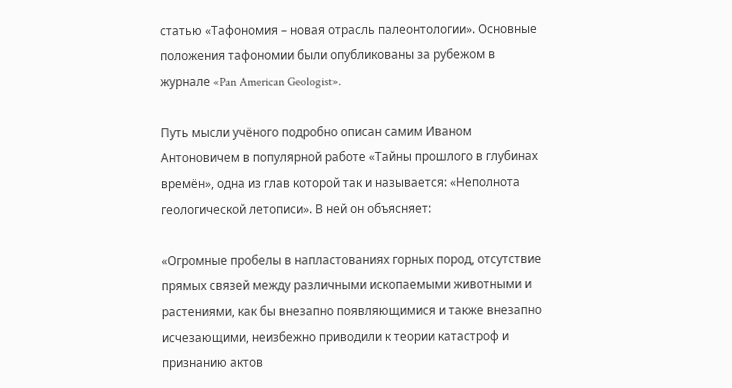статью «Тафономия – новая отрасль палеонтологии». Основные положения тафономии были опубликованы за рубежом в журнале «Pan American Geologist».

Путь мысли учёного подробно описан самим Иваном Антоновичем в популярной работе «Тайны прошлого в глубинах времён», одна из глав которой так и называется: «Неполнота геологической летописи». В ней он объясняет:

«Огромные пробелы в напластованиях горных пород, отсутствие прямых связей между различными ископаемыми животными и растениями, как бы внезапно появляющимися и также внезапно исчезающими, неизбежно приводили к теории катастроф и признанию актов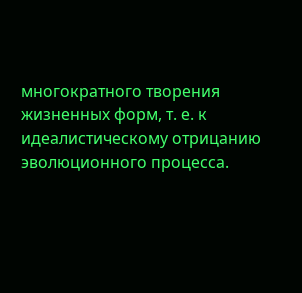многократного творения жизненных форм, т. е. к идеалистическому отрицанию эволюционного процесса.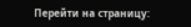Перейти на страницу: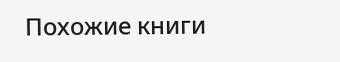Похожие книги